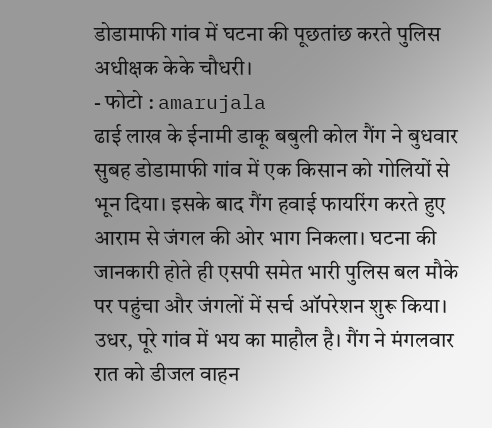डोडामाफी गांव में घटना की पूछतांछ करते पुलिस अधीक्षक केके चौधरी।
- फोटो : amarujala
ढाई लाख के ईनामी डाकू बबुली कोल गैंग ने बुधवार सुबह डोडामाफी गांव में एक किसान को गोलियों से भून दिया। इसके बाद गैंग हवाई फायरिंग करते हुए आराम से जंगल की ओर भाग निकला। घटना की जानकारी होते ही एसपी समेत भारी पुलिस बल मौके पर पहुंचा और जंगलों में सर्च ऑपरेशन शुरू किया। उधर, पूरे गांव में भय का माहौल है। गैंग ने मंगलवार रात को डीजल वाहन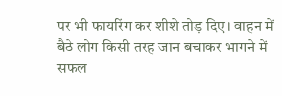पर भी फायरिंग कर शीशे तोड़ दिए। वाहन में बैठे लोग किसी तरह जान बचाकर भागने में सफल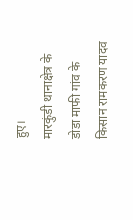हुए।
मारकुंडी थानाक्षेत्र के डोडा माफी गांव के किसान रामकरण यादव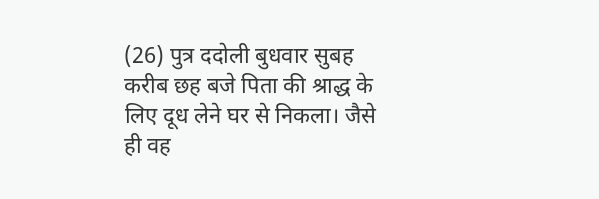(26) पुत्र ददोली बुधवार सुबह करीब छह बजे पिता की श्राद्ध के लिए दूध लेने घर से निकला। जैसे ही वह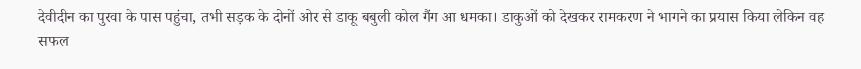देवीदीन का पुरवा के पास पहुंचा, तभी सड़क के दोनों ओर से डाकू बबुली कोल गैंग आ धमका। डाकुओं को देखकर रामकरण ने भागने का प्रयास किया लेकिन वह सफल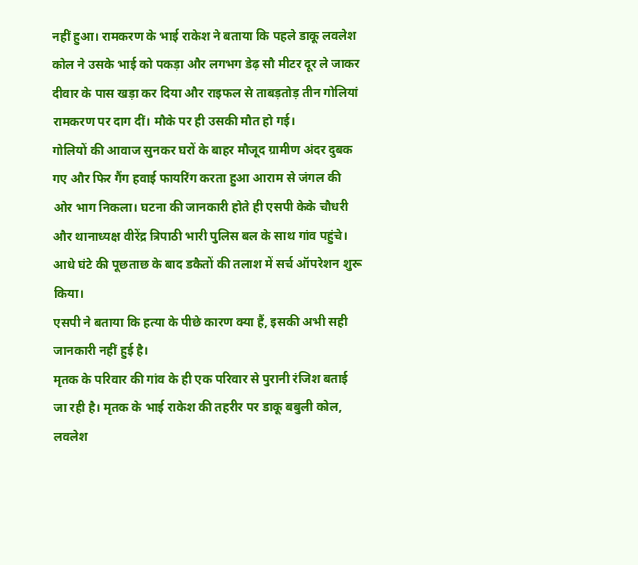नहीं हुआ। रामकरण के भाई राकेश ने बताया कि पहले डाकू लवलेश कोल ने उसके भाई को पकड़ा और लगभग डेढ़ सौ मीटर दूर ले जाकर दीवार के पास खड़ा कर दिया और राइफल से ताबड़तोड़ तीन गोलियां रामकरण पर दाग दीं। मौके पर ही उसकी मौत हो गई।
गोलियों की आवाज सुनकर घरों के बाहर मौजूद ग्रामीण अंदर दुबक गए और फिर गैंग हवाई फायरिंग करता हुआ आराम से जंगल की ओर भाग निकला। घटना की जानकारी होते ही एसपी केके चौधरी और थानाध्यक्ष वीरेंद्र त्रिपाठी भारी पुलिस बल के साथ गांव पहुंचे। आधे घंटे की पूछताछ के बाद डकैतों की तलाश में सर्च ऑपरेशन शुरू किया।
एसपी ने बताया कि हत्या के पीछे कारण क्या हैं, इसकी अभी सही जानकारी नहीं हुई है।
मृतक के परिवार की गांव के ही एक परिवार से पुरानी रंजिश बताई जा रही है। मृतक के भाई राकेश की तहरीर पर डाकू बबुली कोल, लवलेश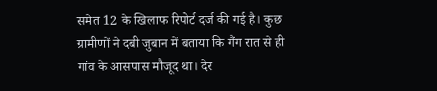समेत 12 के खिलाफ रिपोर्ट दर्ज की गई है। कुछ ग्रामीणों ने दबी जुबान में बताया कि गैंग रात से ही गांव के आसपास मौजूद था। देर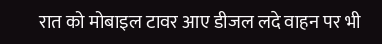रात को मोबाइल टावर आए डीजल लदे वाहन पर भी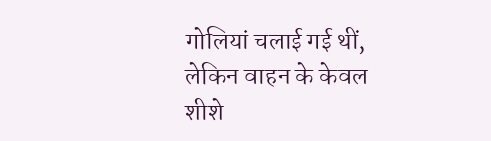गोलियां चलाई गई थीं, लेकिन वाहन के केवल शीशे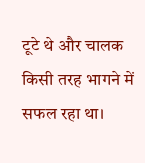टूटे थे और चालक किसी तरह भागने में सफल रहा था।